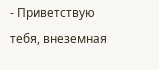- Приветствую тебя, внеземная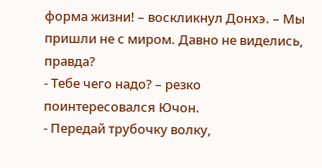форма жизни! – воскликнул Донхэ. – Мы пришли не с миром. Давно не виделись, правда?
- Тебе чего надо? – резко поинтересовался Ючон.
- Передай трубочку волку,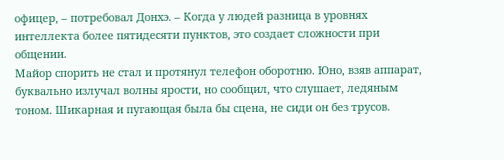офицер, – потребовал Донхэ. – Когда у людей разница в уровнях интеллекта более пятидесяти пунктов, это создает сложности при общении.
Майор спорить не стал и протянул телефон оборотню. Юно, взяв аппарат, буквально излучал волны ярости, но сообщил, что слушает, ледяным тоном. Шикарная и пугающая была бы сцена, не сиди он без трусов.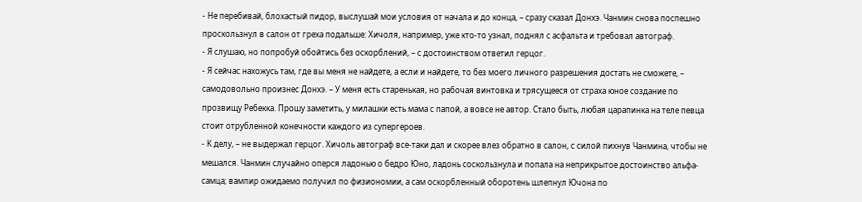- Не перебивай, блохастый пидор, выслушай мои условия от начала и до конца, – сразу сказал Донхэ. Чанмин снова поспешно проскользнул в салон от греха подальше: Хичоля, например, уже кто-то узнал, поднял с асфальта и требовал автограф.
- Я слушаю, но попробуй обойтись без оскорблений, – с достоинством ответил герцог.
- Я сейчас нахожусь там, где вы меня не найдете, а если и найдете, то без моего личного разрешения достать не сможете, – самодовольно произнес Донхэ. – У меня есть старенькая, но рабочая винтовка и трясущееся от страха юное создание по прозвищу Ребекка. Прошу заметить, у милашки есть мама с папой, а вовсе не автор. Стало быть, любая царапинка на теле певца стоит отрубленной конечности каждого из супергероев.
- К делу, – не выдержал герцог. Хичоль автограф все-таки дал и скорее влез обратно в салон, с силой пихнув Чанмина, чтобы не мешался. Чанмин случайно оперся ладонью о бедро Юно, ладонь соскользнула и попала на неприкрытое достоинство альфа-самца; вампир ожидаемо получил по физиономии, а сам оскорбленный оборотень шлепнул Ючона по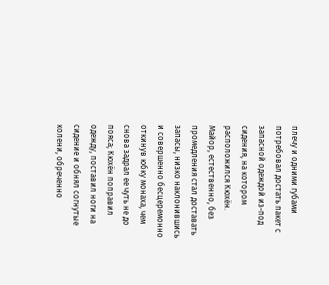плечу и одними губами потребовал достать пакет с запасной одеждой из-под сидения, на котором расположился Кюхён. Майор, естественно, без промедления стал доставать запасы, низко наклонившись и совершенно бесцеремонно откинув юбку монаха, чем снова задрал ее чуть не до пояса; Кюхён поправил одежду, поставил ноги на сидение и обнял согнутые колени, обреченно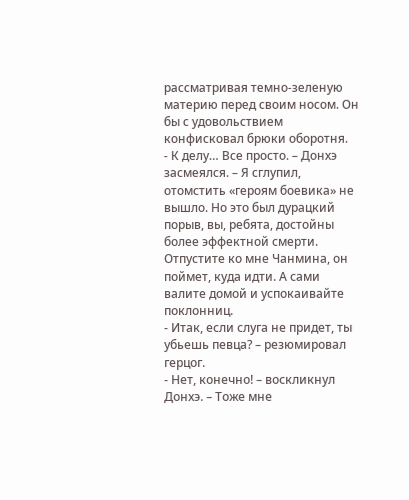рассматривая темно-зеленую материю перед своим носом. Он бы с удовольствием конфисковал брюки оборотня.
- К делу… Все просто. – Донхэ засмеялся. – Я сглупил, отомстить «героям боевика» не вышло. Но это был дурацкий порыв, вы, ребята, достойны более эффектной смерти. Отпустите ко мне Чанмина, он поймет, куда идти. А сами валите домой и успокаивайте поклонниц.
- Итак, если слуга не придет, ты убьешь певца? – резюмировал герцог.
- Нет, конечно! – воскликнул Донхэ. – Тоже мне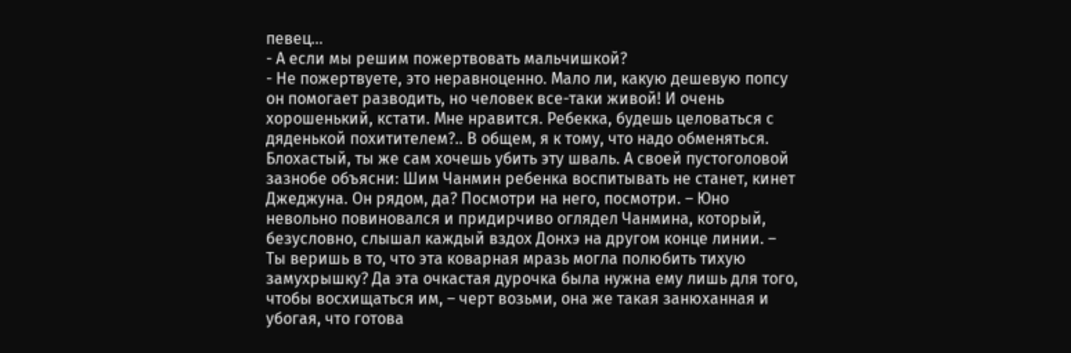певец...
- А если мы решим пожертвовать мальчишкой?
- Не пожертвуете, это неравноценно. Мало ли, какую дешевую попсу он помогает разводить, но человек все-таки живой! И очень хорошенький, кстати. Мне нравится. Ребекка, будешь целоваться с дяденькой похитителем?.. В общем, я к тому, что надо обменяться. Блохастый, ты же сам хочешь убить эту шваль. А своей пустоголовой зазнобе объясни: Шим Чанмин ребенка воспитывать не станет, кинет Джеджуна. Он рядом, да? Посмотри на него, посмотри. – Юно невольно повиновался и придирчиво оглядел Чанмина, который, безусловно, слышал каждый вздох Донхэ на другом конце линии. – Ты веришь в то, что эта коварная мразь могла полюбить тихую замухрышку? Да эта очкастая дурочка была нужна ему лишь для того, чтобы восхищаться им, – черт возьми, она же такая занюханная и убогая, что готова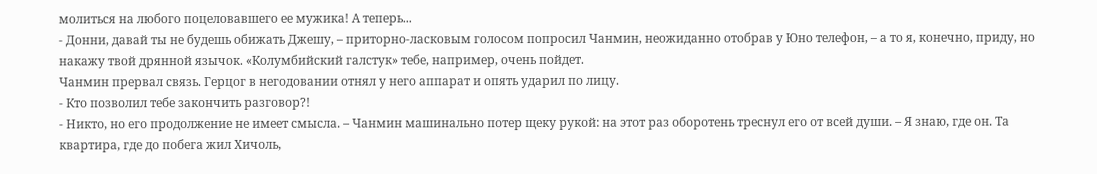молиться на любого поцеловавшего ее мужика! А теперь...
- Донни, давай ты не будешь обижать Джешу, – приторно-ласковым голосом попросил Чанмин, неожиданно отобрав у Юно телефон, – а то я, конечно, приду, но накажу твой дрянной язычок. «Колумбийский галстук» тебе, например, очень пойдет.
Чанмин прервал связь. Герцог в негодовании отнял у него аппарат и опять ударил по лицу.
- Кто позволил тебе закончить разговор?!
- Никто, но его продолжение не имеет смысла. – Чанмин машинально потер щеку рукой: на этот раз оборотень треснул его от всей души. – Я знаю, где он. Та квартира, где до побега жил Хичоль,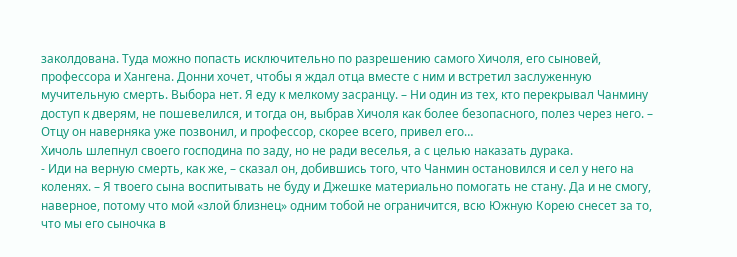заколдована. Туда можно попасть исключительно по разрешению самого Хичоля, его сыновей, профессора и Хангена. Донни хочет, чтобы я ждал отца вместе с ним и встретил заслуженную мучительную смерть. Выбора нет. Я еду к мелкому засранцу. – Ни один из тех, кто перекрывал Чанмину доступ к дверям, не пошевелился, и тогда он, выбрав Хичоля как более безопасного, полез через него. – Отцу он наверняка уже позвонил, и профессор, скорее всего, привел его…
Хичоль шлепнул своего господина по заду, но не ради веселья, а с целью наказать дурака.
- Иди на верную смерть, как же, – сказал он, добившись того, что Чанмин остановился и сел у него на коленях. – Я твоего сына воспитывать не буду и Джешке материально помогать не стану. Да и не смогу, наверное, потому что мой «злой близнец» одним тобой не ограничится, всю Южную Корею снесет за то, что мы его сыночка в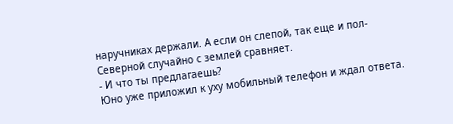наручниках держали. А если он слепой, так еще и пол-Северной случайно с землей сравняет.
- И что ты предлагаешь?
Юно уже приложил к уху мобильный телефон и ждал ответа.